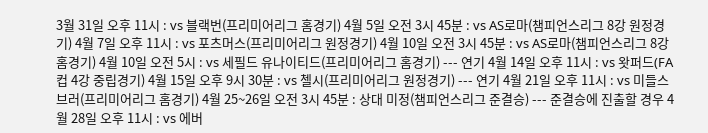3월 31일 오후 11시 : vs 블랙번(프리미어리그 홈경기) 4월 5일 오전 3시 45분 : vs AS로마(챔피언스리그 8강 원정경기) 4월 7일 오후 11시 : vs 포츠머스(프리미어리그 원정경기) 4월 10일 오전 3시 45분 : vs AS로마(챔피언스리그 8강 홈경기) 4월 10일 오전 5시 : vs 세필드 유나이티드(프리미어리그 홈경기) --- 연기 4월 14일 오후 11시 : vs 왓퍼드(FA컵 4강 중립경기) 4월 15일 오후 9시 30분 : vs 첼시(프리미어리그 원정경기) --- 연기 4월 21일 오후 11시 : vs 미들스브러(프리미어리그 홈경기) 4월 25~26일 오전 3시 45분 : 상대 미정(챔피언스리그 준결승) --- 준결승에 진출할 경우 4월 28일 오후 11시 : vs 에버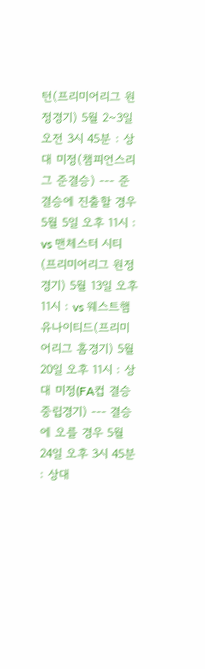턴(프리미어리그 원정경기) 5월 2~3일 오전 3시 45분 : 상대 미정(챔피언스리그 준결승) --- 준결승에 진출할 경우 5월 5일 오후 11시 : vs 맨체스터 시티(프리미어리그 원정경기) 5월 13일 오후 11시 : vs 웨스트햄 유나이티드(프리미어리그 홈경기) 5월 20일 오후 11시 : 상대 미정(FA컵 결승 중립경기) --- 결승에 오를 경우 5월 24일 오후 3시 45분 : 상대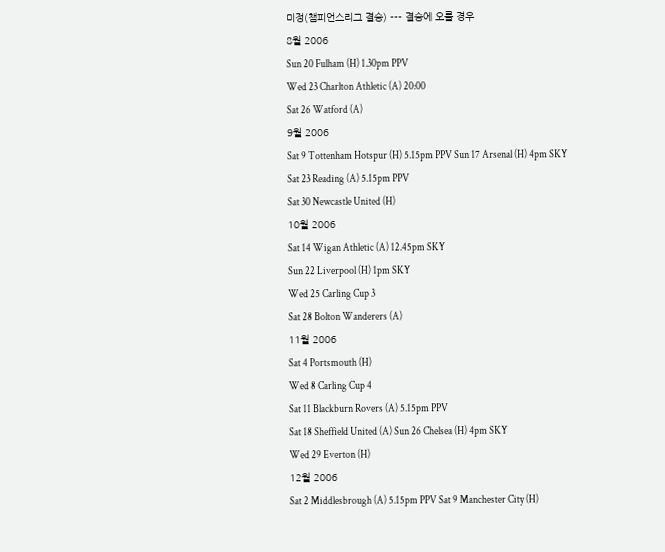미정(챔피언스리그 결승) --- 결승에 오를 경우
8월 2006
Sun 20 Fulham (H) 1.30pm PPV
Wed 23 Charlton Athletic (A) 20:00
Sat 26 Watford (A)
9월 2006
Sat 9 Tottenham Hotspur (H) 5.15pm PPV Sun 17 Arsenal (H) 4pm SKY
Sat 23 Reading (A) 5.15pm PPV
Sat 30 Newcastle United (H)
10월 2006
Sat 14 Wigan Athletic (A) 12.45pm SKY
Sun 22 Liverpool (H) 1pm SKY
Wed 25 Carling Cup 3
Sat 28 Bolton Wanderers (A)
11월 2006
Sat 4 Portsmouth (H)
Wed 8 Carling Cup 4
Sat 11 Blackburn Rovers (A) 5.15pm PPV
Sat 18 Sheffield United (A) Sun 26 Chelsea (H) 4pm SKY
Wed 29 Everton (H)
12월 2006
Sat 2 Middlesbrough (A) 5.15pm PPV Sat 9 Manchester City (H)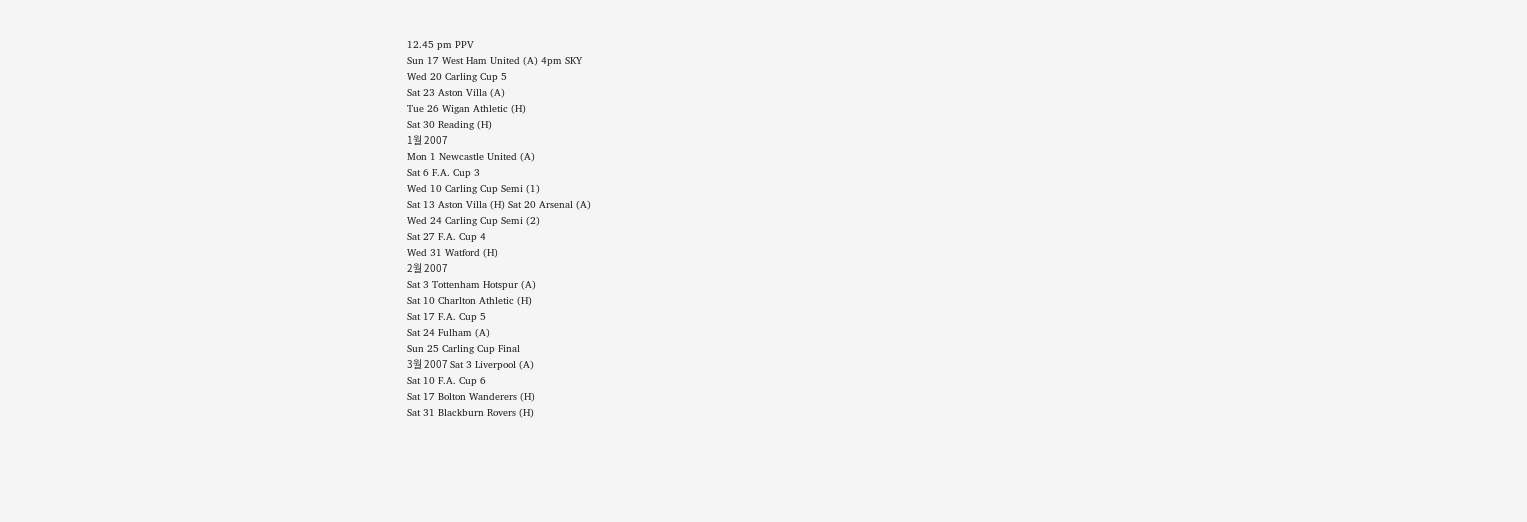12.45 pm PPV
Sun 17 West Ham United (A) 4pm SKY
Wed 20 Carling Cup 5
Sat 23 Aston Villa (A)
Tue 26 Wigan Athletic (H)
Sat 30 Reading (H)
1월 2007
Mon 1 Newcastle United (A)
Sat 6 F.A. Cup 3
Wed 10 Carling Cup Semi (1)
Sat 13 Aston Villa (H) Sat 20 Arsenal (A)
Wed 24 Carling Cup Semi (2)
Sat 27 F.A. Cup 4
Wed 31 Watford (H)
2월 2007
Sat 3 Tottenham Hotspur (A)
Sat 10 Charlton Athletic (H)
Sat 17 F.A. Cup 5
Sat 24 Fulham (A)
Sun 25 Carling Cup Final
3월 2007 Sat 3 Liverpool (A)
Sat 10 F.A. Cup 6
Sat 17 Bolton Wanderers (H)
Sat 31 Blackburn Rovers (H)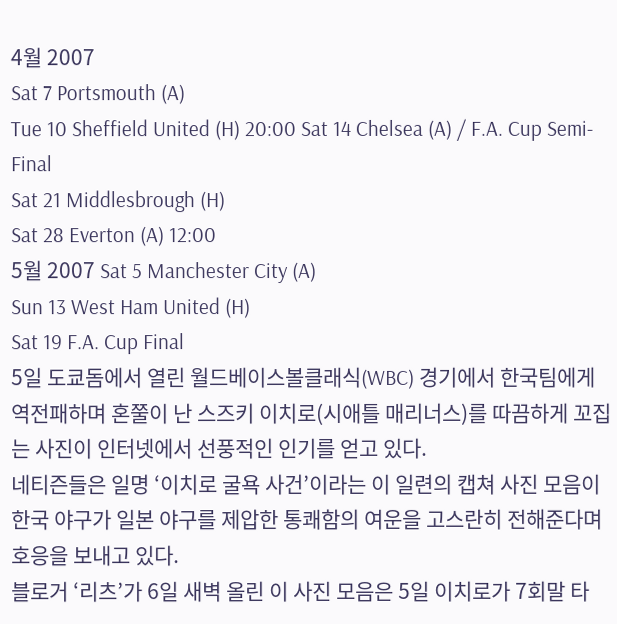4월 2007
Sat 7 Portsmouth (A)
Tue 10 Sheffield United (H) 20:00 Sat 14 Chelsea (A) / F.A. Cup Semi-Final
Sat 21 Middlesbrough (H)
Sat 28 Everton (A) 12:00
5월 2007 Sat 5 Manchester City (A)
Sun 13 West Ham United (H)
Sat 19 F.A. Cup Final
5일 도쿄돔에서 열린 월드베이스볼클래식(WBC) 경기에서 한국팀에게 역전패하며 혼쭐이 난 스즈키 이치로(시애틀 매리너스)를 따끔하게 꼬집는 사진이 인터넷에서 선풍적인 인기를 얻고 있다.
네티즌들은 일명 ‘이치로 굴욕 사건’이라는 이 일련의 캡쳐 사진 모음이 한국 야구가 일본 야구를 제압한 통쾌함의 여운을 고스란히 전해준다며 호응을 보내고 있다.
블로거 ‘리츠’가 6일 새벽 올린 이 사진 모음은 5일 이치로가 7회말 타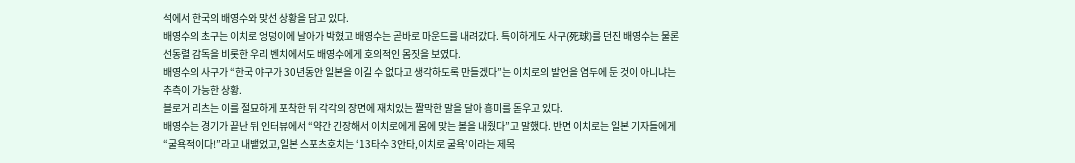석에서 한국의 배영수와 맞선 상황을 담고 있다.
배영수의 초구는 이치로 엉덩이에 날아가 박혔고 배영수는 곧바로 마운드를 내려갔다. 특이하게도 사구(死球)를 던진 배영수는 물론 선동렬 감독을 비롯한 우리 벤치에서도 배영수에게 호의적인 몸짓을 보였다.
배영수의 사구가 “한국 야구가 30년동안 일본을 이길 수 없다고 생각하도록 만들겠다”는 이치로의 발언을 염두에 둔 것이 아니냐는 추측이 가능한 상황.
블로거 리츠는 이를 절묘하게 포착한 뒤 각각의 장면에 재치있는 짤막한 말을 달아 흥미를 돋우고 있다.
배영수는 경기가 끝난 뒤 인터뷰에서 “약간 긴장해서 이치로에게 몸에 맞는 볼을 내줬다”고 말했다. 반면 이치로는 일본 기자들에게 “굴욕적이다!”라고 내뱉었고,일본 스포츠호치는 ‘13타수 3안타,이치로 굴욕’이라는 제목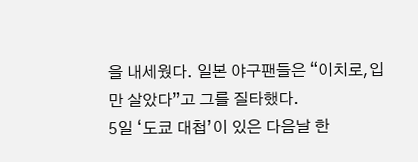을 내세웠다. 일본 야구팬들은 “이치로,입만 살았다”고 그를 질타했다.
5일 ‘도쿄 대첩’이 있은 다음날 한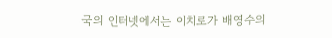국의 인터넷에서는 이치로가 배영수의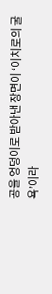공을 엉덩이로 받아낸 장면이 ‘이치로의 굴욕’이라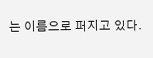는 이름으로 퍼지고 있다.